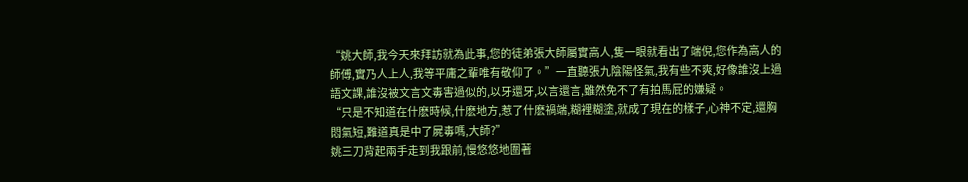“姚大師,我今天來拜訪就為此事,您的徒弟張大師屬實高人,隻一眼就看出了端倪,您作為高人的師傅,實乃人上人,我等平庸之輩唯有敬仰了。”一直聽張九陰陽怪氣,我有些不爽,好像誰沒上過語文課,誰沒被文言文毒害過似的,以牙還牙,以言還言,雖然免不了有拍馬屁的嫌疑。
“只是不知道在什麽時候,什麽地方,惹了什麽禍端,糊裡糊塗,就成了現在的樣子,心神不定,還胸悶氣短,難道真是中了屍毒嗎,大師?”
姚三刀背起兩手走到我跟前,慢悠悠地圍著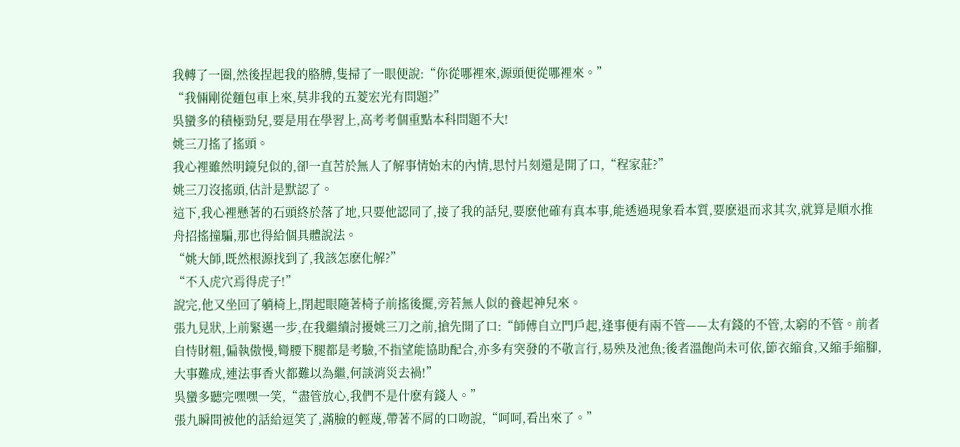我轉了一圈,然後捏起我的胳膊,隻掃了一眼便說:“你從哪裡來,源頭便從哪裡來。”
“我倆剛從麵包車上來,莫非我的五菱宏光有問題?”
吳蠻多的積極勁兒,要是用在學習上,高考考個重點本科問題不大!
姚三刀搖了搖頭。
我心裡雖然明鏡兒似的,卻一直苦於無人了解事情始末的內情,思忖片刻還是開了口,“程家莊?”
姚三刀沒搖頭,估計是默認了。
這下,我心裡懸著的石頭終於落了地,只要他認同了,接了我的話兒,要麽他確有真本事,能透過現象看本質,要麽退而求其次,就算是順水推舟招搖撞騙,那也得給個具體說法。
“姚大師,既然根源找到了,我該怎麽化解?”
“不入虎穴焉得虎子!”
說完,他又坐回了躺椅上,閉起眼隨著椅子前搖後擺,旁若無人似的養起神兒來。
張九見狀,上前緊邁一步,在我繼續討擾姚三刀之前,搶先開了口:“師傅自立門戶起,逢事便有兩不管——太有錢的不管,太窮的不管。前者自恃財粗,偏執傲慢,彎腰下腿都是考驗,不指望能協助配合,亦多有突發的不敬言行,易殃及池魚;後者溫飽尚未可依,節衣縮食,又縮手縮腳,大事難成,連法事香火都難以為繼,何談消災去禍!”
吳蠻多聽完嘿嘿一笑,“盡管放心,我們不是什麽有錢人。”
張九瞬間被他的話給逗笑了,滿臉的輕蔑,帶著不屑的口吻說,“呵呵,看出來了。”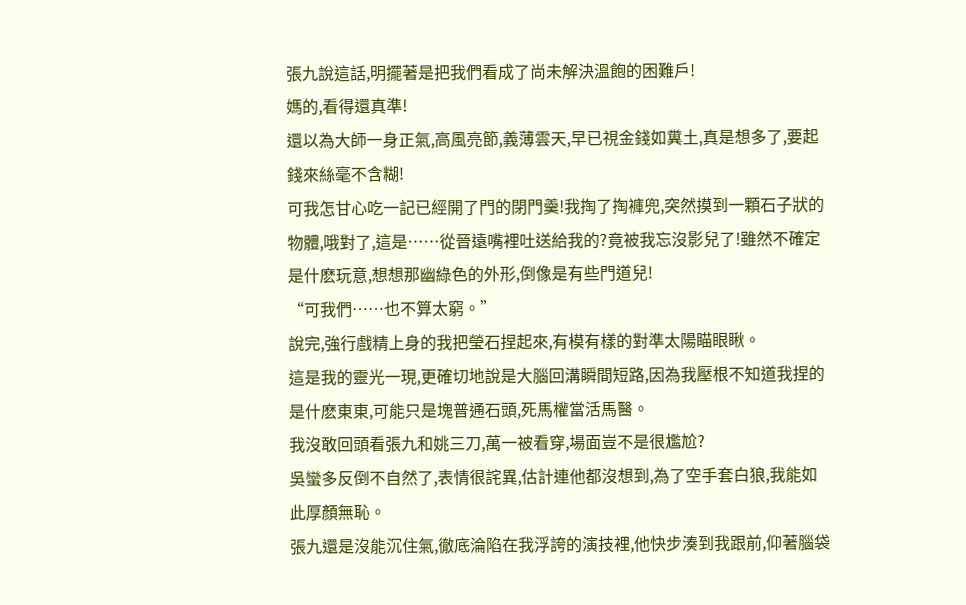張九說這話,明擺著是把我們看成了尚未解決溫飽的困難戶!
媽的,看得還真準!
還以為大師一身正氣,高風亮節,義薄雲天,早已視金錢如糞土,真是想多了,要起錢來絲毫不含糊!
可我怎甘心吃一記已經開了門的閉門羹!我掏了掏褲兜,突然摸到一顆石子狀的物體,哦對了,這是……從晉遠嘴裡吐送給我的?竟被我忘沒影兒了!雖然不確定是什麽玩意,想想那幽綠色的外形,倒像是有些門道兒!
“可我們……也不算太窮。”
說完,強行戲精上身的我把瑩石捏起來,有模有樣的對準太陽瞄眼瞅。
這是我的靈光一現,更確切地說是大腦回溝瞬間短路,因為我壓根不知道我捏的是什麽東東,可能只是塊普通石頭,死馬權當活馬醫。
我沒敢回頭看張九和姚三刀,萬一被看穿,場面豈不是很尷尬?
吳蠻多反倒不自然了,表情很詫異,估計連他都沒想到,為了空手套白狼,我能如此厚顏無恥。
張九還是沒能沉住氣,徹底淪陷在我浮誇的演技裡,他快步湊到我跟前,仰著腦袋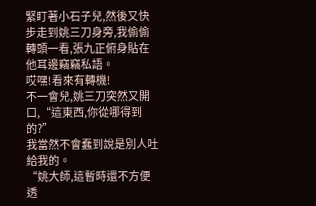緊盯著小石子兒,然後又快步走到姚三刀身旁,我偷偷轉頭一看,張九正俯身貼在他耳邊竊竊私語。
哎嘿!看來有轉機!
不一會兒,姚三刀突然又開口,“這東西,你從哪得到的?”
我當然不會蠢到說是別人吐給我的。
“姚大師,這暫時還不方便透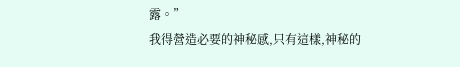露。”
我得營造必要的神秘感,只有這樣,神秘的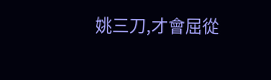姚三刀,才會屈從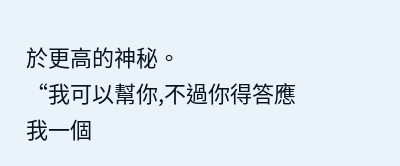於更高的神秘。
“我可以幫你,不過你得答應我一個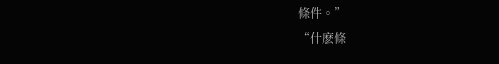條件。”
“什麽條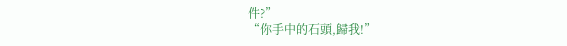件?”
“你手中的石頭,歸我!”